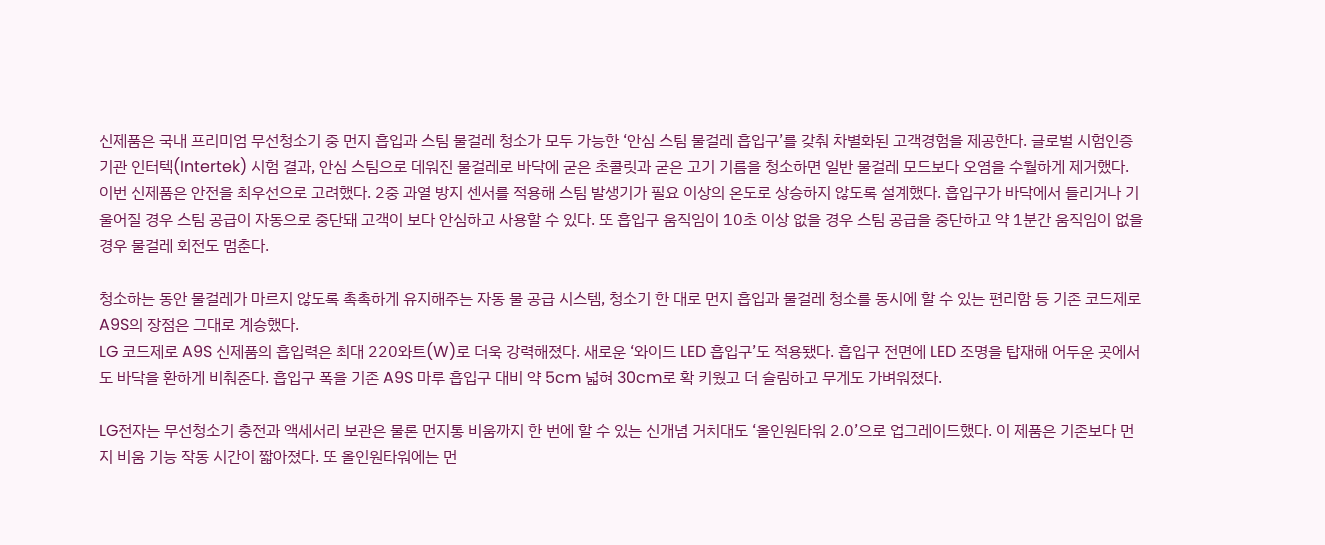신제품은 국내 프리미엄 무선청소기 중 먼지 흡입과 스팀 물걸레 청소가 모두 가능한 ‘안심 스팀 물걸레 흡입구’를 갖춰 차별화된 고객경험을 제공한다. 글로벌 시험인증기관 인터텍(Intertek) 시험 결과, 안심 스팀으로 데워진 물걸레로 바닥에 굳은 초콜릿과 굳은 고기 기름을 청소하면 일반 물걸레 모드보다 오염을 수월하게 제거했다.
이번 신제품은 안전을 최우선으로 고려했다. 2중 과열 방지 센서를 적용해 스팀 발생기가 필요 이상의 온도로 상승하지 않도록 설계했다. 흡입구가 바닥에서 들리거나 기울어질 경우 스팀 공급이 자동으로 중단돼 고객이 보다 안심하고 사용할 수 있다. 또 흡입구 움직임이 10초 이상 없을 경우 스팀 공급을 중단하고 약 1분간 움직임이 없을 경우 물걸레 회전도 멈춘다.

청소하는 동안 물걸레가 마르지 않도록 촉촉하게 유지해주는 자동 물 공급 시스템, 청소기 한 대로 먼지 흡입과 물걸레 청소를 동시에 할 수 있는 편리함 등 기존 코드제로 A9S의 장점은 그대로 계승했다.
LG 코드제로 A9S 신제품의 흡입력은 최대 220와트(W)로 더욱 강력해졌다. 새로운 ‘와이드 LED 흡입구’도 적용됐다. 흡입구 전면에 LED 조명을 탑재해 어두운 곳에서도 바닥을 환하게 비춰준다. 흡입구 폭을 기존 A9S 마루 흡입구 대비 약 5cm 넓혀 30cm로 확 키웠고 더 슬림하고 무게도 가벼워졌다.

LG전자는 무선청소기 충전과 액세서리 보관은 물론 먼지통 비움까지 한 번에 할 수 있는 신개념 거치대도 ‘올인원타워 2.0’으로 업그레이드했다. 이 제품은 기존보다 먼지 비움 기능 작동 시간이 짧아졌다. 또 올인원타워에는 먼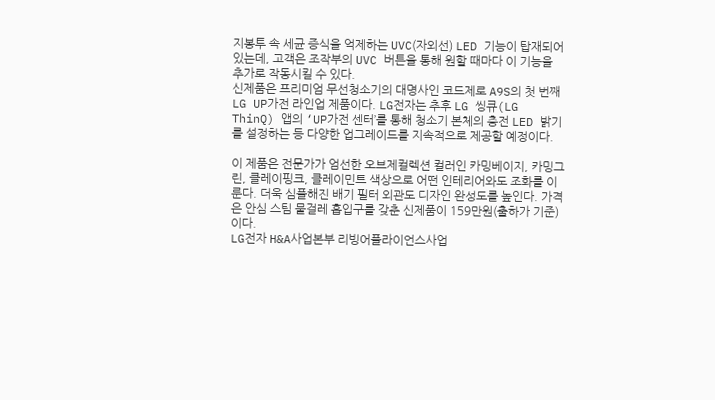지봉투 속 세균 증식을 억제하는 UVC(자외선) LED 기능이 탑재되어 있는데, 고객은 조작부의 UVC 버튼을 통해 원할 때마다 이 기능을 추가로 작동시킬 수 있다.
신제품은 프리미엄 무선청소기의 대명사인 코드제로 A9S의 첫 번째 LG UP가전 라인업 제품이다. LG전자는 추후 LG 씽큐(LG ThinQ) 앱의 ‘UP가전 센터’를 통해 청소기 본체의 충전 LED 밝기를 설정하는 등 다양한 업그레이드를 지속적으로 제공할 예정이다.

이 제품은 전문가가 엄선한 오브제컬렉션 컬러인 카밍베이지, 카밍그린, 클레이핑크, 클레이민트 색상으로 어떤 인테리어와도 조화를 이룬다. 더욱 심플해진 배기 필터 외관도 디자인 완성도를 높인다. 가격은 안심 스팀 물걸레 흡입구를 갖춘 신제품이 159만원(출하가 기준)이다.
LG전자 H&A사업본부 리빙어플라이언스사업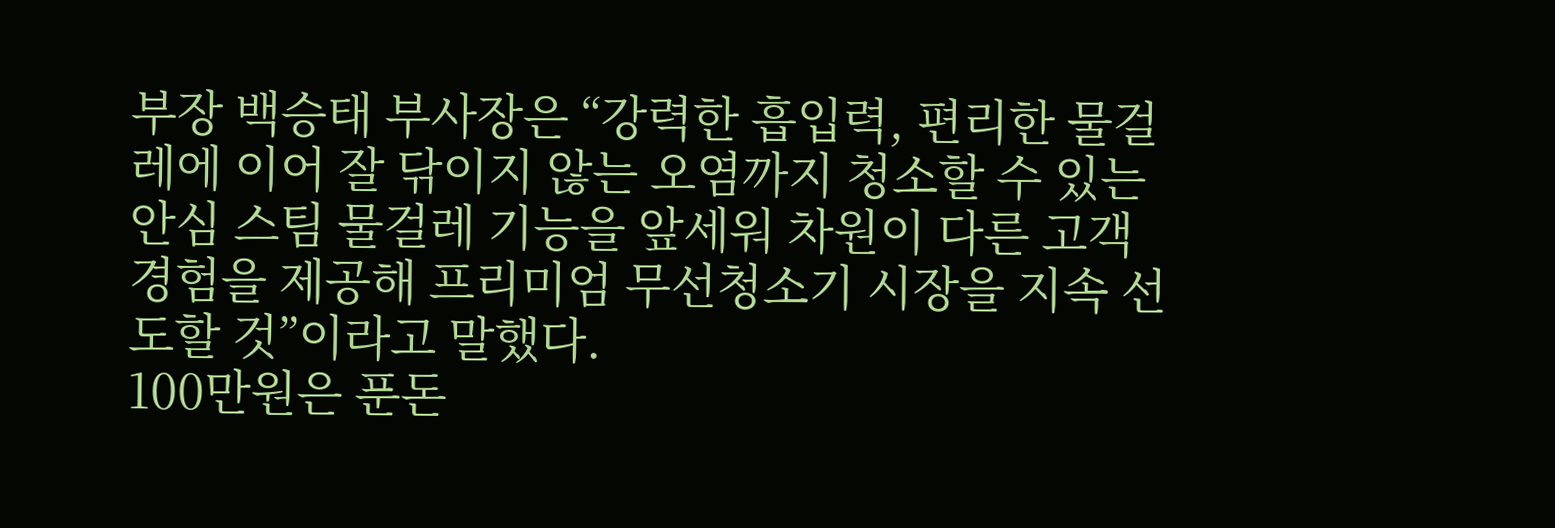부장 백승태 부사장은 “강력한 흡입력, 편리한 물걸레에 이어 잘 닦이지 않는 오염까지 청소할 수 있는 안심 스팀 물걸레 기능을 앞세워 차원이 다른 고객경험을 제공해 프리미엄 무선청소기 시장을 지속 선도할 것”이라고 말했다.
100만원은 푼돈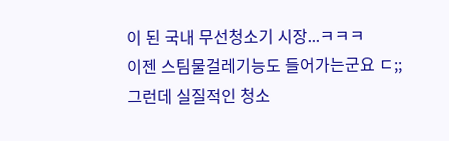이 된 국내 무선청소기 시장...ㅋㅋㅋ
이젠 스팀물걸레기능도 들어가는군요 ㄷ;;
그런데 실질적인 청소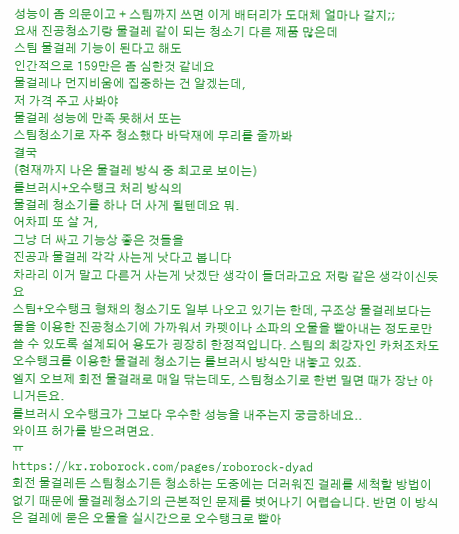성능이 좀 의문이고 + 스팀까지 쓰면 이게 배터리가 도대체 얼마나 갈지;;
요새 진공청소기랑 물걸레 같이 되는 청소기 다른 제품 많은데
스팀 물걸레 기능이 된다고 해도
인간적으로 159만은 좀 심한것 같네요
물걸레나 먼지비움에 집중하는 건 알겠는데,
저 가격 주고 사봐야
물걸레 성능에 만족 못해서 또는
스팀청소기로 자주 청소했다 바닥재에 무리를 줄까봐
결국
(현재까지 나온 물걸레 방식 중 최고로 보이는)
롤브러시+오수탱크 처리 방식의
물걸레 청소기를 하나 더 사게 될텐데요 뭐.
어차피 또 살 거,
그냥 더 싸고 기능상 좋은 것들을
진공과 물걸레 각각 사는게 낫다고 봅니다
차라리 이거 말고 다른거 사는게 낫겠단 생각이 들더라고요 저랑 같은 생각이신듯요
스팀+오수탱크 형채의 청소기도 일부 나오고 있기는 한데, 구조상 물걸레보다는 물을 이용한 진공청소기에 가까워서 카펫이나 소파의 오물을 빨아내는 정도로만 쓸 수 있도록 설계되어 용도가 굉장히 한정적입니다. 스팀의 최강자인 카처조차도 오수탱크를 이용한 물걸레 청소기는 롤브러시 방식만 내놓고 있죠.
엘지 오브제 회전 물걸래로 매일 닦는데도, 스팀청소기로 한번 밀면 때가 장난 아니거든요.
롤브러시 오수탱크가 그보다 우수한 성능을 내주는지 궁금하네요..
와이프 허가를 받으려면요.
ㅠ
https://kr.roborock.com/pages/roborock-dyad
회전 물걸레든 스팀청소기든 청소하는 도중에는 더러워진 걸레를 세척할 방법이 없기 때문에 물걸레청소기의 근본적인 문제를 벗어나기 어렵습니다. 반면 이 방식은 걸레에 묻은 오물을 실시간으로 오수탱크로 빨아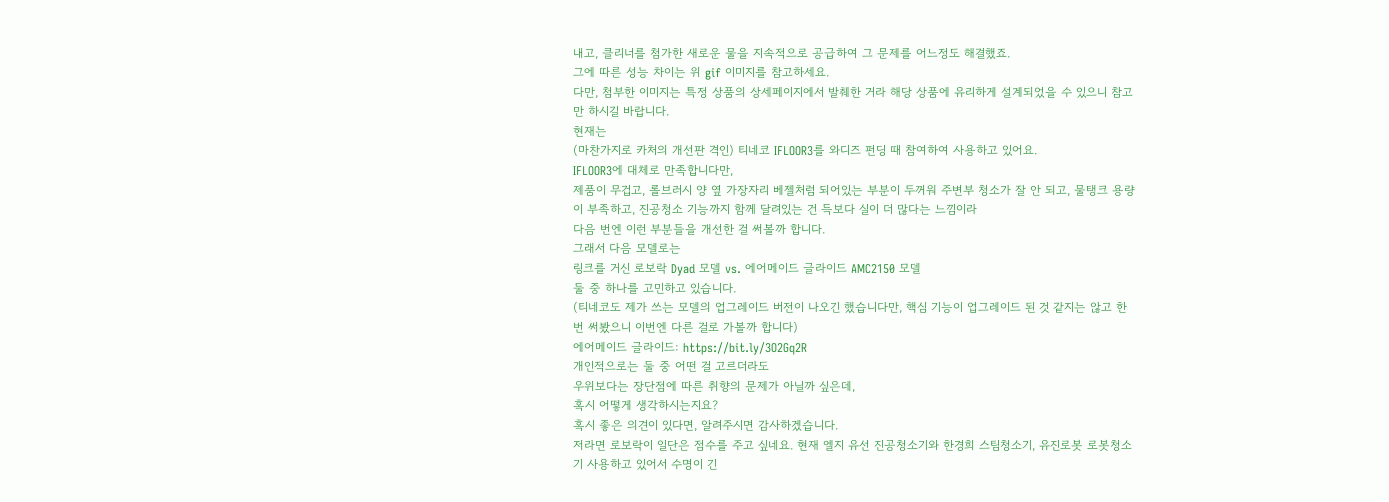내고, 클리너를 첨가한 새로운 물을 지속적으로 공급하여 그 문제를 어느정도 해결했죠.
그에 따른 성능 차이는 위 gif 이미지를 참고하세요.
다만, 첨부한 이미지는 특정 상품의 상세페이지에서 발췌한 거라 해당 상품에 유리하게 설계되었을 수 있으니 참고만 하시길 바랍니다.
현재는
(마찬가지로 카처의 개선판 격인) 티네코 IFLOOR3를 와디즈 펀딩 때 참여하여 사용하고 있어요.
IFLOOR3에 대체로 만족합니다만,
제품이 무겁고, 롤브러시 양 옆 가장자리 베젤처럼 되어있는 부분이 두꺼워 주변부 청소가 잘 안 되고, 물탱크 용량이 부족하고, 진공청소 기능까지 함께 달려있는 건 득보다 실이 더 많다는 느낌이라
다음 번엔 이런 부분들을 개선한 걸 써볼까 합니다.
그래서 다음 모델로는
링크를 거신 로보락 Dyad 모델 vs. 에어메이드 글라이드 AMC2150 모델
둘 중 하나를 고민하고 있습니다.
(티네코도 제가 쓰는 모델의 업그레이드 버전이 나오긴 했습니다만, 핵심 기능이 업그레이드 된 것 같지는 않고 한 번 써봤으니 이번엔 다른 걸로 가볼까 합니다)
에어메이드 글라이드: https://bit.ly/3O2Gq2R
개인적으로는 둘 중 어떤 걸 고르더라도
우위보다는 장단점에 따른 취향의 문제가 아닐까 싶은데,
혹시 어떻게 생각하시는지요?
혹시 좋은 의견이 있다면, 알려주시면 감사하겠습니다.
저라면 로보락이 일단은 점수를 주고 싶네요. 현재 엘지 유선 진공청소기와 한경희 스팀청소기, 유진로봇 로봇청소기 사용하고 있어서 수명이 긴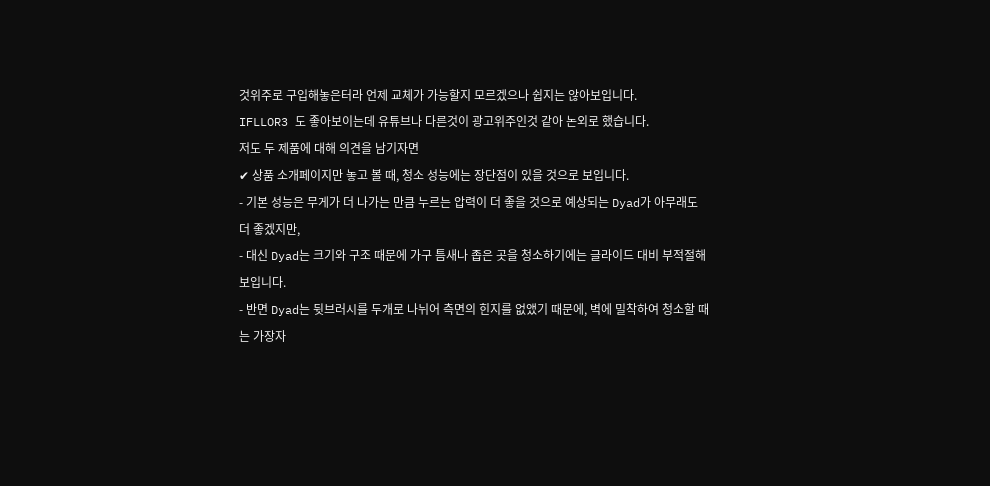것위주로 구입해놓은터라 언제 교체가 가능할지 모르겠으나 쉽지는 않아보입니다.
IFLLOR3 도 좋아보이는데 유튜브나 다른것이 광고위주인것 같아 논외로 했습니다.
저도 두 제품에 대해 의견을 남기자면
✔ 상품 소개페이지만 놓고 볼 때, 청소 성능에는 장단점이 있을 것으로 보입니다.
- 기본 성능은 무게가 더 나가는 만큼 누르는 압력이 더 좋을 것으로 예상되는 Dyad가 아무래도 더 좋겠지만,
- 대신 Dyad는 크기와 구조 때문에 가구 틈새나 좁은 곳을 청소하기에는 글라이드 대비 부적절해 보입니다.
- 반면 Dyad는 뒷브러시를 두개로 나뉘어 측면의 힌지를 없앴기 때문에, 벽에 밀착하여 청소할 때는 가장자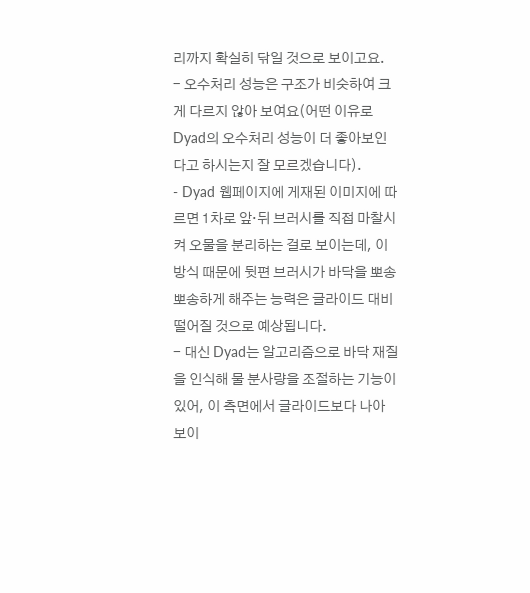리까지 확실히 닦일 것으로 보이고요.
- 오수처리 성능은 구조가 비슷하여 크게 다르지 않아 보여요(어떤 이유로 Dyad의 오수처리 성능이 더 좋아보인다고 하시는지 잘 모르겠습니다).
- Dyad 웹페이지에 게재된 이미지에 따르면 1차로 앞·뒤 브러시를 직접 마찰시켜 오물을 분리하는 걸로 보이는데, 이 방식 때문에 뒷편 브러시가 바닥을 뽀송뽀송하게 해주는 능력은 글라이드 대비 떨어질 것으로 예상됩니다.
- 대신 Dyad는 알고리즘으로 바닥 재질을 인식해 물 분사량을 조절하는 기능이 있어, 이 측면에서 글라이드보다 나아 보이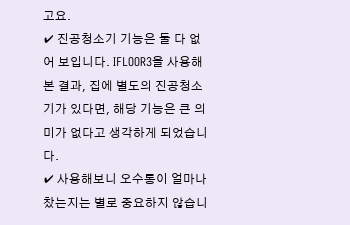고요.
✔ 진공청소기 기능은 둘 다 없어 보입니다. IFLOOR3을 사용해본 결과, 집에 별도의 진공청소기가 있다면, 해당 기능은 큰 의미가 없다고 생각하게 되었습니다.
✔ 사용해보니 오수통이 얼마나 찼는지는 별로 중요하지 않습니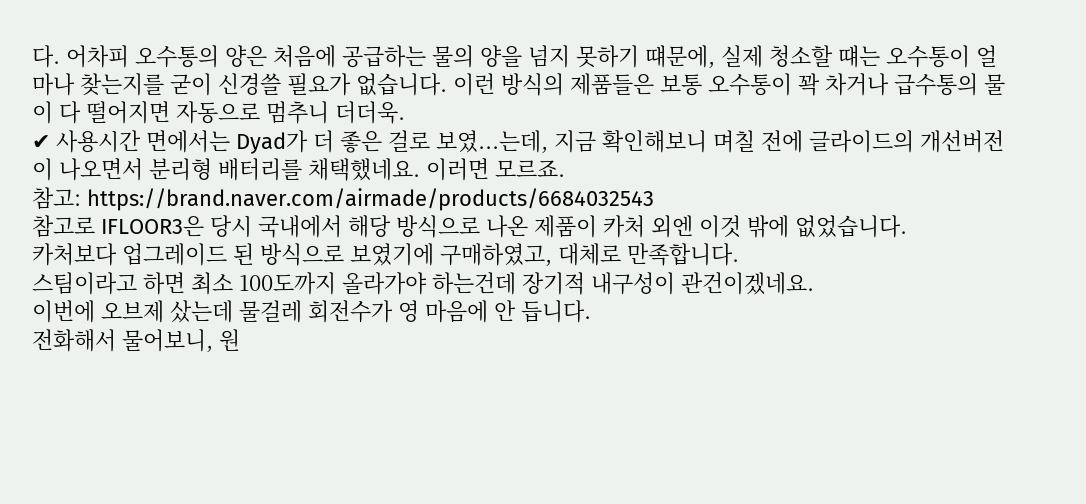다. 어차피 오수통의 양은 처음에 공급하는 물의 양을 넘지 못하기 떄문에, 실제 청소할 떄는 오수통이 얼마나 찾는지를 굳이 신경쓸 필요가 없습니다. 이런 방식의 제품들은 보통 오수통이 꽉 차거나 급수통의 물이 다 떨어지면 자동으로 멈추니 더더욱.
✔ 사용시간 면에서는 Dyad가 더 좋은 걸로 보였...는데, 지금 확인해보니 며칠 전에 글라이드의 개선버전이 나오면서 분리형 배터리를 채택했네요. 이러면 모르죠.
참고: https://brand.naver.com/airmade/products/6684032543
참고로 IFLOOR3은 당시 국내에서 해당 방식으로 나온 제품이 카처 외엔 이것 밖에 없었습니다.
카처보다 업그레이드 된 방식으로 보였기에 구매하였고, 대체로 만족합니다.
스팀이라고 하면 최소 100도까지 올라가야 하는건데 장기적 내구성이 관건이겠네요.
이번에 오브제 샀는데 물걸레 회전수가 영 마음에 안 듭니다.
전화해서 물어보니, 원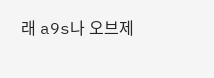래 a9s나 오브제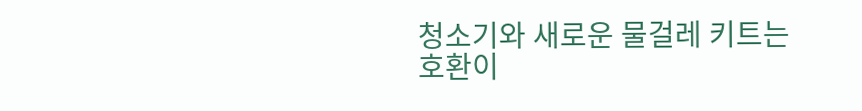청소기와 새로운 물걸레 키트는 호환이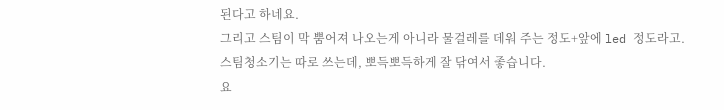된다고 하네요.
그리고 스팀이 막 뿜어져 나오는게 아니라 물걸레를 데워 주는 정도+앞에 led 정도라고.
스팀청소기는 따로 쓰는데, 뽀득뽀득하게 잘 닦여서 좋습니다.
요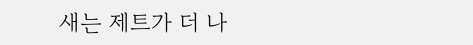새는 제트가 더 나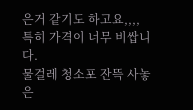은거 같기도 하고요,,,,
특히 가격이 너무 비쌉니다.
물걸레 청소포 잔뜩 사놓은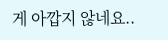게 아깝지 않네요..